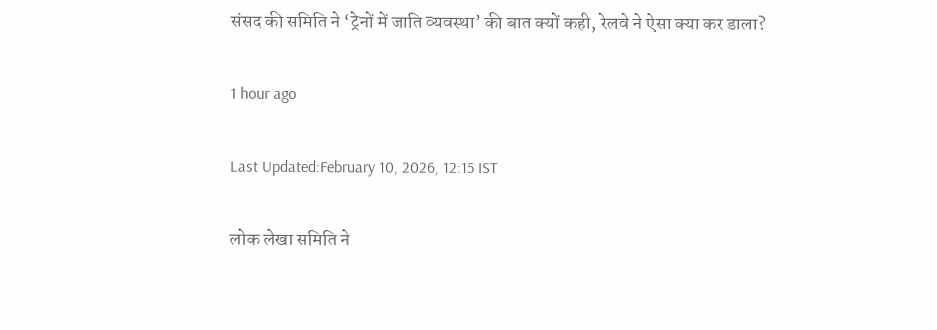संसद की सम‍िति ने ‘ट्रेनों में जाति व्‍यवस्‍था’ की बात क्‍यों कही, रेलवे ने ऐसा क्‍या कर डाला?

1 hour ago

Last Updated:February 10, 2026, 12:15 IST

लोक लेखा समिति ने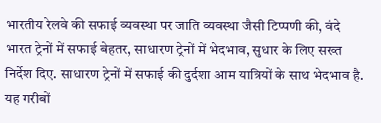भारतीय रेलवे की सफाई व्यवस्था पर जाति व्यवस्था जैसी टिप्पणी की, वंदे भारत ट्रेनों में सफाई बेहतर, साधारण ट्रेनों में भेदभाव, सुधार के लिए सख्त निर्देश दिए. साधारण ट्रेनों में सफाई की दुर्दशा आम यात्रियों के साथ भेदभाव है. यह गरीबों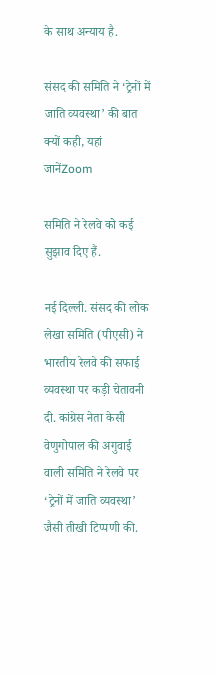के साथ अन्याय है.

संसद की सम‍िति ने ‘ट्रेनों में जाति व्‍यवस्‍था’ की बात क्‍यों कही, यहां जानेंZoom

स‍मिति ने रेलवे को कई सुझाव दिए हैं.

नई दिल्ली. संसद की लोक लेखा समिति (पीएसी) ने भारतीय रेलवे की सफाई व्यवस्था पर कड़ी चेतावनी दी. कांग्रेस नेता केसी वेणुगोपाल की अगुवाई वाली समिति ने रेलवे पर ‘ट्रेनों में जाति व्यवस्था’ जैसी तीखी टिप्पणी की.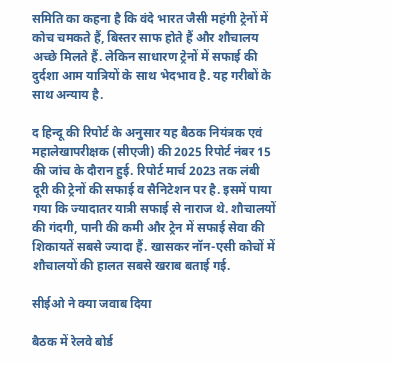समिति का कहना है कि वंदे भारत जैसी महंगी ट्रेनों में कोच चमकते हैं, बिस्तर साफ होते हैं और शौचालय अच्छे मिलते हैं. लेकिन साधारण ट्रेनों में सफाई की दुर्दशा आम यात्रियों के साथ भेदभाव है. यह गरीबों के साथ अन्याय है.

द हिन्‍दू की रिपोर्ट के अनुसार यह बैठक नियंत्रक एवं महालेखापरीक्षक (सीएजी) की 2025 रिपोर्ट नंबर 15 की जांच के दौरान हुई. रिपोर्ट मार्च 2023 तक लंबी दूरी की ट्रेनों की सफाई व सैनिटेशन पर है. इसमें पाया गया कि ज्यादातर यात्री सफाई से नाराज थे. शौचालयों की गंदगी, पानी की कमी और ट्रेन में सफाई सेवा की शिकायतें सबसे ज्यादा हैं. खासकर नॉन-एसी कोचों में शौचालयों की हालत सबसे खराब बताई गई.

सीईओ ने क्‍या जवाब दिया

बैठक में रेलवे बोर्ड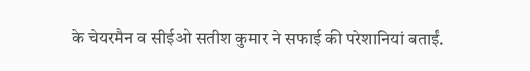के चेयरमैन व सीईओ सतीश कुमार ने सफाई की परेशानियां बताईं.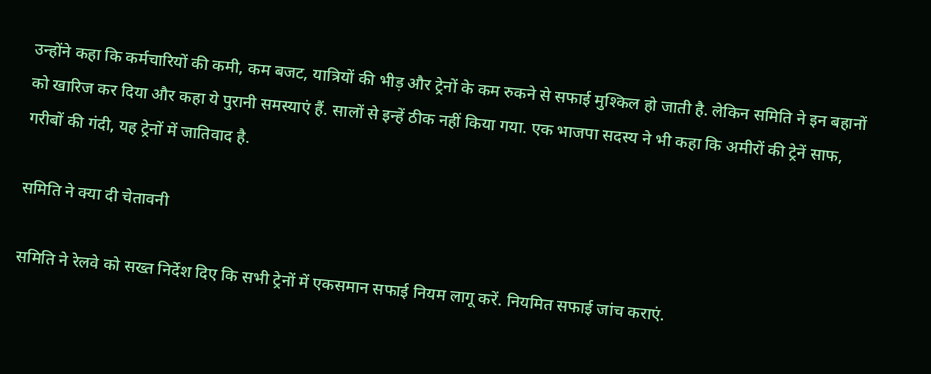उन्होंने कहा कि कर्मचारियों की कमी, कम बजट, यात्रियों की भीड़ और ट्रेनों के कम रुकने से सफाई मुश्किल हो जाती है. लेकिन समिति ने इन बहानों को खारिज कर दिया और कहा ये पुरानी समस्याएं हैं. सालों से इन्हें ठीक नहीं किया गया. एक भाजपा सदस्य ने भी कहा कि अमीरों की ट्रेनें साफ, गरीबों की गंदी, यह ट्रेनों में जातिवाद है.

समिति ने क्‍या दी चेतावनी

समिति ने रेलवे को सख्त निर्देश दिए कि सभी ट्रेनों में एकसमान सफाई नियम लागू करें. नियमित सफाई जांच कराएं.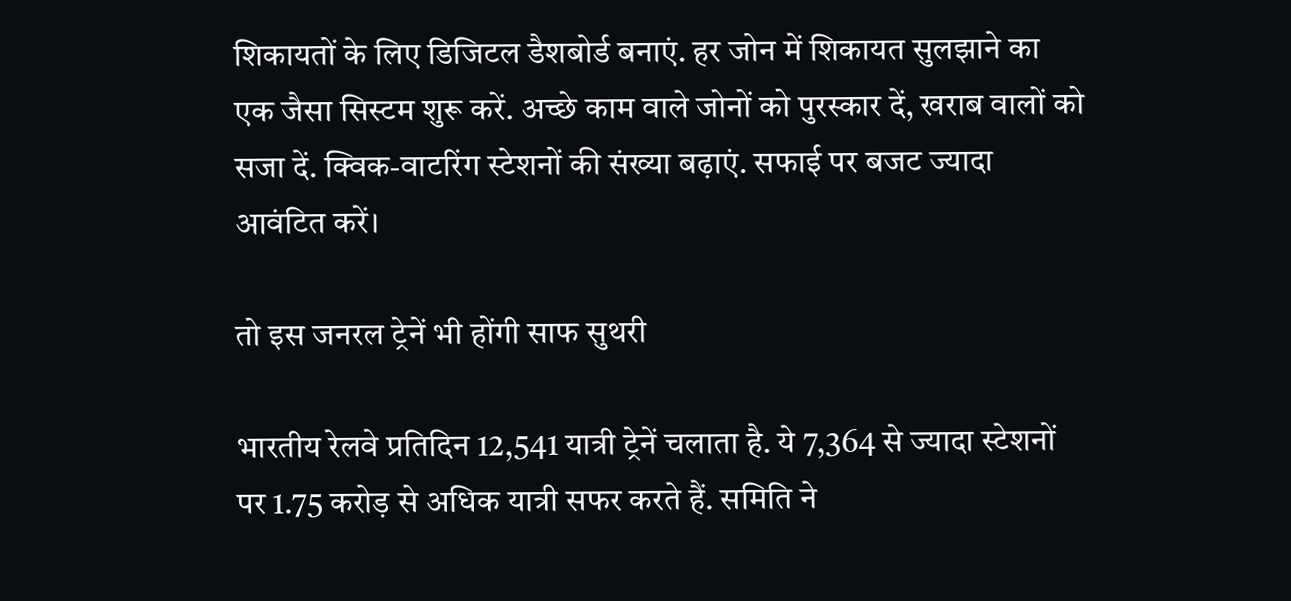शिकायतों के लिए डिजिटल डैशबोर्ड बनाएं. हर जोन में शिकायत सुलझाने का एक जैसा सिस्टम शुरू करें. अच्छे काम वाले जोनों को पुरस्कार दें, खराब वालों को सजा दें. क्विक-वाटरिंग स्टेशनों की संख्या बढ़ाएं. सफाई पर बजट ज्यादा आवंटित करें।

तो इस जनरल ट्रेनें भी होंगी साफ सुथरी

भारतीय रेलवे प्रतिदिन 12,541 यात्री ट्रेनें चलाता है. ये 7,364 से ज्यादा स्टेशनों पर 1.75 करोड़ से अधिक यात्री सफर करते हैं. समिति ने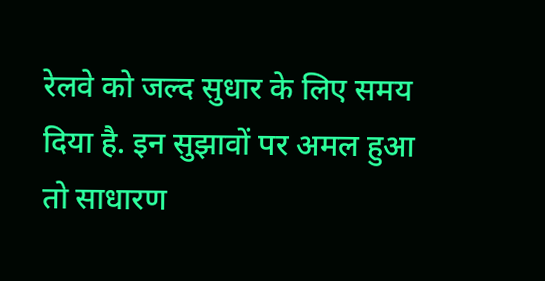रेलवे को जल्द सुधार के लिए समय दिया है. इन सुझावों पर अमल हुआ तो साधारण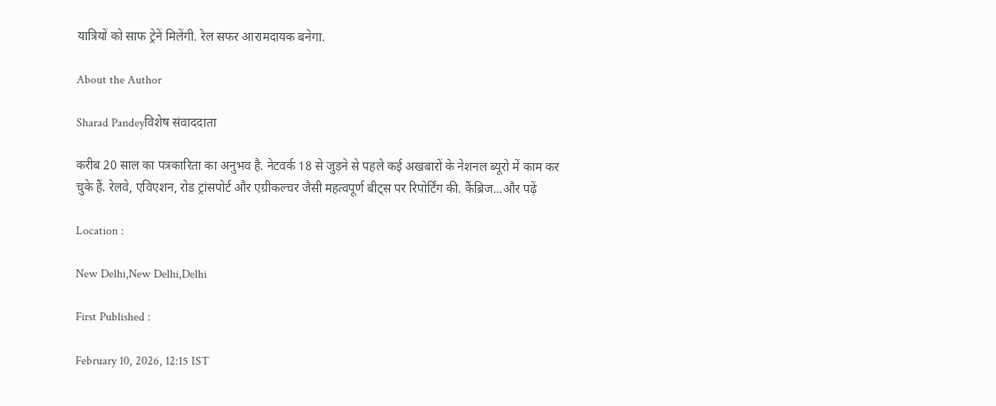यात्रियों को साफ ट्रेनें मिलेंगी. रेल सफर आरामदायक बनेगा.

About the Author

Sharad Pandeyविशेष संवाददाता

करीब 20 साल का पत्रकारिता का अनुभव है. नेटवर्क 18 से जुड़ने से पहले कई अखबारों के नेशनल ब्‍यूरो में काम कर चुके हैं. रेलवे, एविएशन, रोड ट्रांसपोर्ट और एग्रीकल्चर जैसी महत्वपूर्ण बीट्स पर रिपोर्टिंग की. कैंब्रिज...और पढ़ें

Location :

New Delhi,New Delhi,Delhi

First Published :

February 10, 2026, 12:15 IST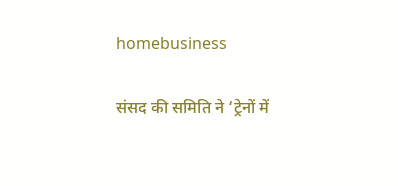homebusiness

संसद की सम‍िति ने ‘ट्रेनों में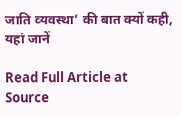जाति व्‍यवस्‍था’ की बात क्‍यों कही, यहां जानें

Read Full Article at Source